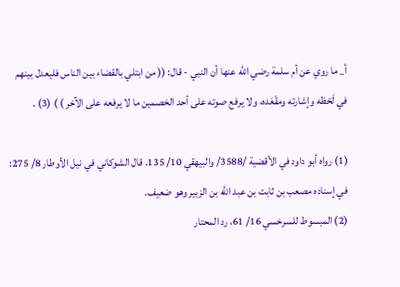أ_ ما روي عن أم سلمة رضي الله عنها أن النبي - قال: (( من ابتلي بالقضاء بين الناس فليعدل بينهم في لَحْظه وإشارته ومقْعَده، ولا يرفع صوته على أحد الخصمين ما لا يرفعه على الآخر ) ) (3) .

(1) رواه أبو داود في الأقضية /3588/ والبيهقي 10/ 135. قال الشوكاني في نيل الأوطار 8/ 275: في إسناده مصعب بن ثابت بن عبد الله بن الزبير وهو ضعيف.
(2) المبسوط للسرخسي 16/ 61، رد المحتار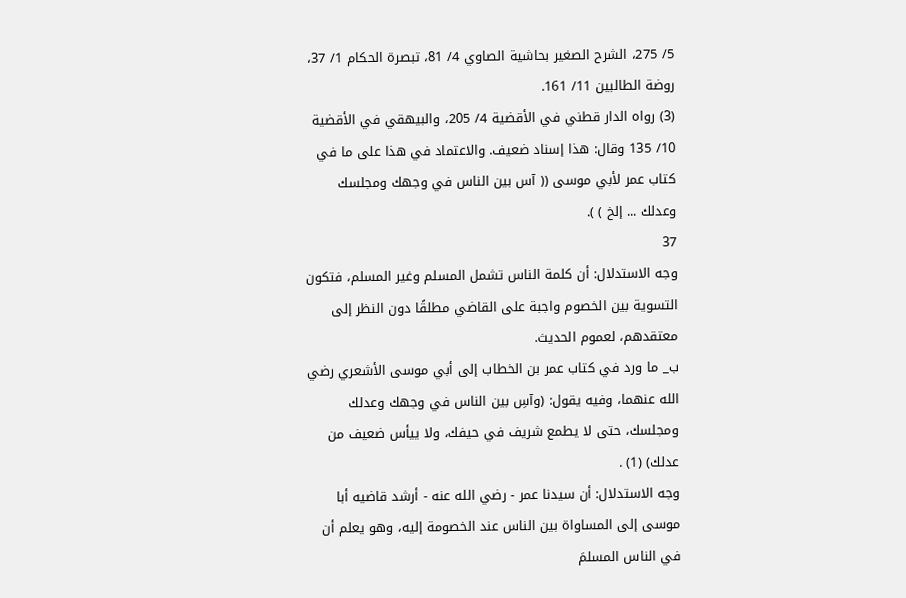5/ 275، الشرح الصغير بحاشية الصاوي 4/ 81، تبصرة الحكام 1/ 37، روضة الطالبين 11/ 161.
(3) رواه الدار قطني في الأقضية 4/ 205، والبيهقي في الأقضية 10/ 135 وقال: هذا إسناد ضعيف. والاعتماد في هذا على ما في كتاب عمر لأبي موسى (( آس بين الناس في وجهك ومجلسك وعدلك ... إلخ ) ).
37
وجه الاستدلال: أن كلمة الناس تشمل المسلم وغير المسلم، فتكون التسوية بين الخصوم واجبة على القاضي مطلقًا دون النظر إلى معتقدهم، لعموم الحديث.
ب_ ما ورد في كتاب عمر بن الخطاب إلى أبي موسى الأشعري رضي الله عنهما، وفيه يقول: (وآسِ بين الناس في وجهك وعدلك ومجلسك، حتى لا يطمع شريف في حيفك، ولا ييأس ضعيف من عدلك) (1) .
وجه الاستدلال: أن سيدنا عمر - رضي الله عنه - أرشد قاضيه أبا موسى إلى المساواة بين الناس عند الخصومة إليه، وهو يعلم أن في الناس المسلمَ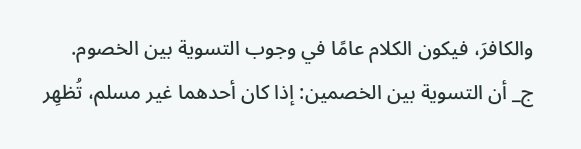والكافرَ، فيكون الكلام عامًا في وجوب التسوية بين الخصوم.
ج_ أن التسوية بين الخصمين: إذا كان أحدهما غير مسلم، تُظهِر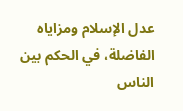عدل الإسلام ومزاياه الفاضلة، في الحكم بين الناس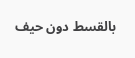بالقسط دون حيف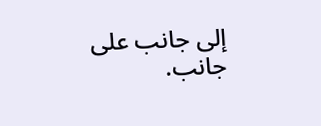إلى جانب على جانب.